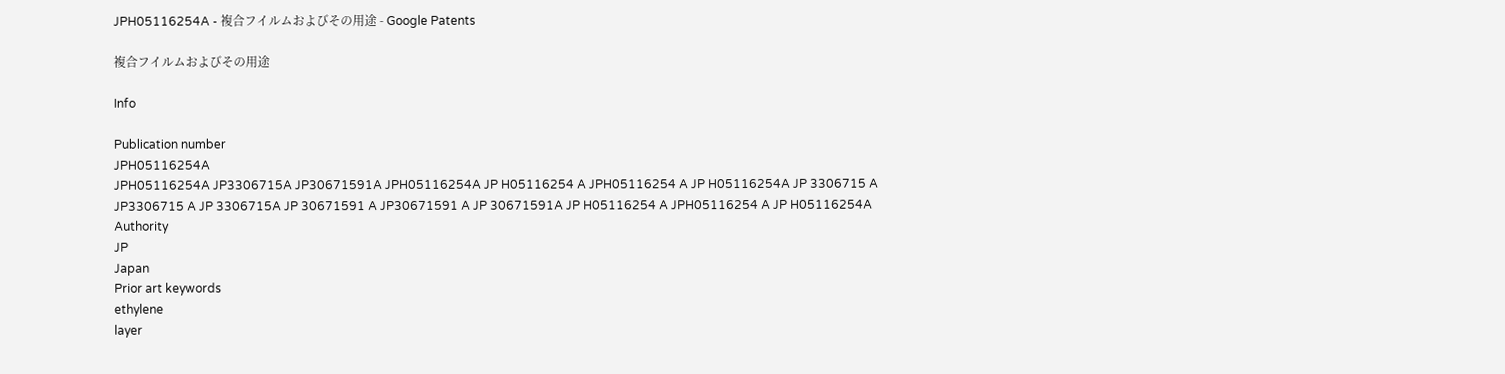JPH05116254A - 複合フイルムおよびその用途 - Google Patents

複合フイルムおよびその用途

Info

Publication number
JPH05116254A
JPH05116254A JP3306715A JP30671591A JPH05116254A JP H05116254 A JPH05116254 A JP H05116254A JP 3306715 A JP3306715 A JP 3306715A JP 30671591 A JP30671591 A JP 30671591A JP H05116254 A JPH05116254 A JP H05116254A
Authority
JP
Japan
Prior art keywords
ethylene
layer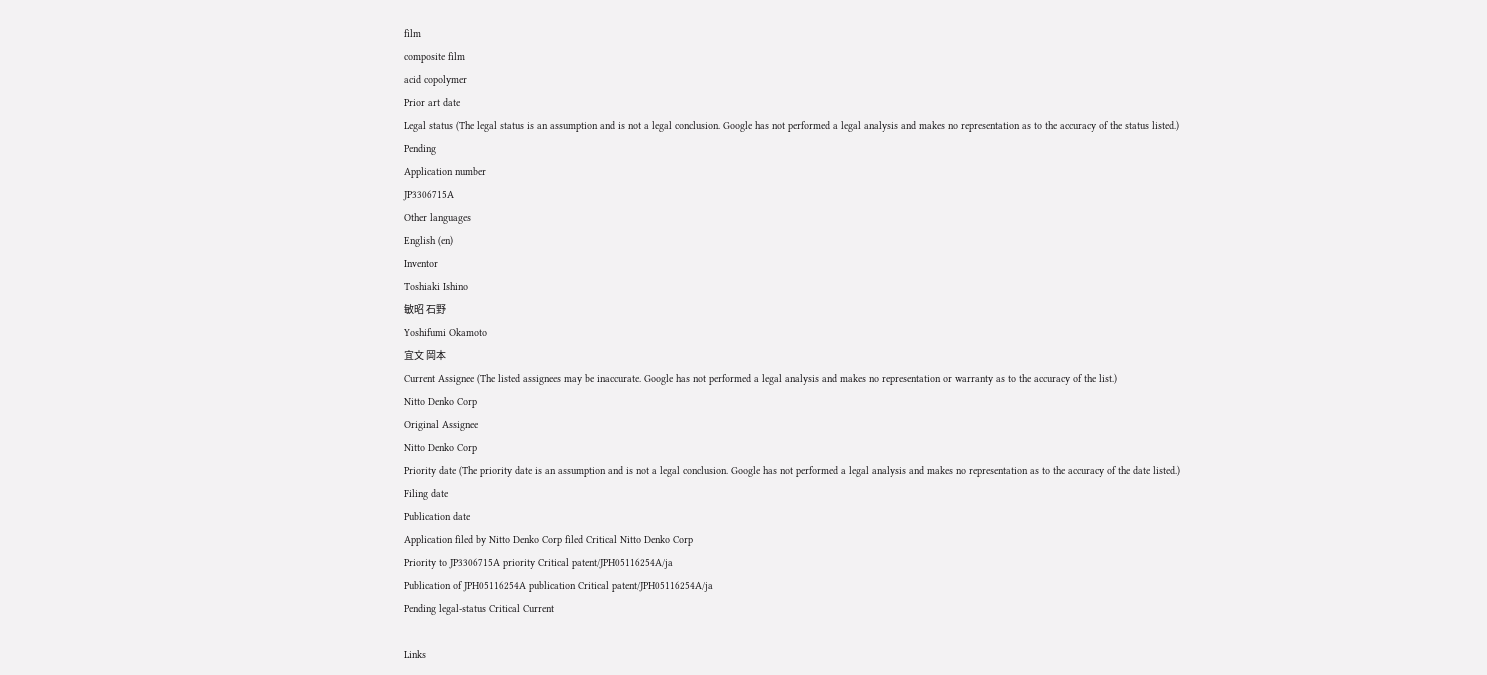film
composite film
acid copolymer
Prior art date
Legal status (The legal status is an assumption and is not a legal conclusion. Google has not performed a legal analysis and makes no representation as to the accuracy of the status listed.)
Pending
Application number
JP3306715A
Other languages
English (en)
Inventor
Toshiaki Ishino
敏昭 石野
Yoshifumi Okamoto
宜文 岡本
Current Assignee (The listed assignees may be inaccurate. Google has not performed a legal analysis and makes no representation or warranty as to the accuracy of the list.)
Nitto Denko Corp
Original Assignee
Nitto Denko Corp
Priority date (The priority date is an assumption and is not a legal conclusion. Google has not performed a legal analysis and makes no representation as to the accuracy of the date listed.)
Filing date
Publication date
Application filed by Nitto Denko Corp filed Critical Nitto Denko Corp
Priority to JP3306715A priority Critical patent/JPH05116254A/ja
Publication of JPH05116254A publication Critical patent/JPH05116254A/ja
Pending legal-status Critical Current

Links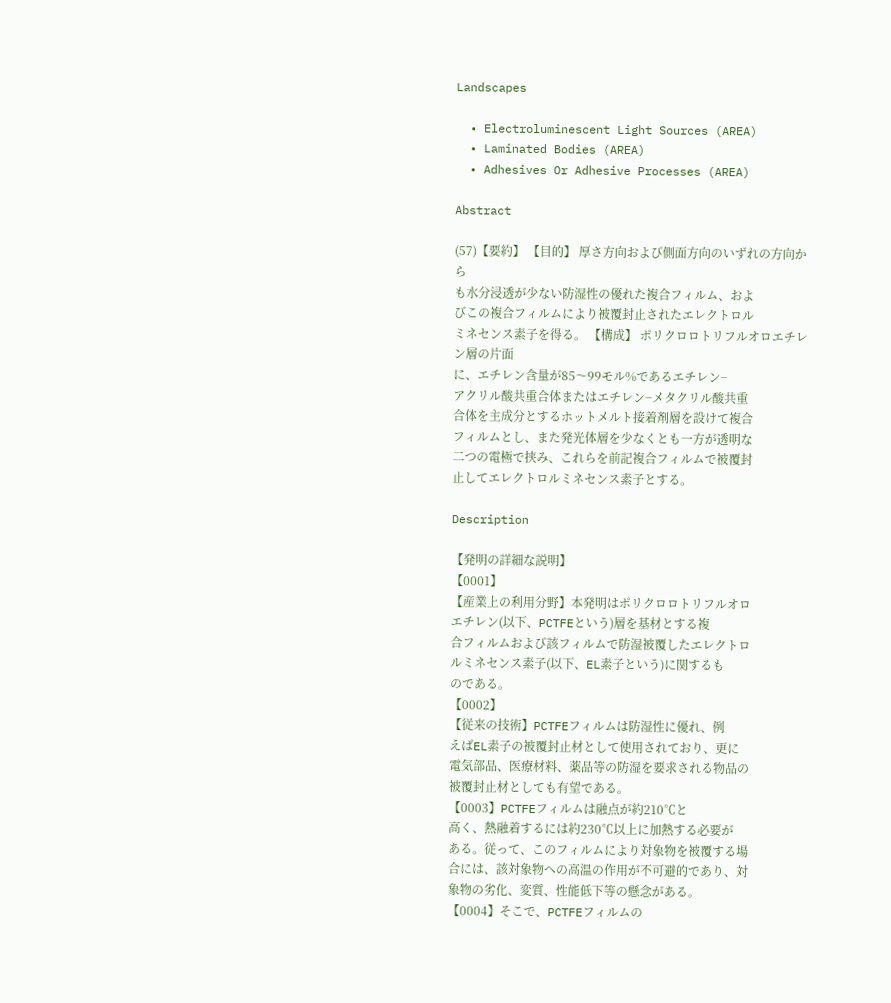Landscapes

  • Electroluminescent Light Sources (AREA)
  • Laminated Bodies (AREA)
  • Adhesives Or Adhesive Processes (AREA)

Abstract

(57)【要約】 【目的】 厚さ方向および側面方向のいずれの方向から
も水分浸透が少ない防湿性の優れた複合フィルム、およ
びこの複合フィルムにより被覆封止されたエレクトロル
ミネセンス素子を得る。 【構成】 ポリクロロトリフルオロエチレン層の片面
に、エチレン含量が85〜99モル%であるエチレン−
アクリル酸共重合体またはエチレン−メタクリル酸共重
合体を主成分とするホットメルト接着剤層を設けて複合
フィルムとし、また発光体層を少なくとも一方が透明な
二つの電極で挟み、これらを前記複合フィルムで被覆封
止してエレクトロルミネセンス素子とする。

Description

【発明の詳細な説明】
【0001】
【産業上の利用分野】本発明はポリクロロトリフルオロ
エチレン(以下、PCTFEという)層を基材とする複
合フィルムおよび該フィルムで防湿被覆したエレクトロ
ルミネセンス素子(以下、EL素子という)に関するも
のである。
【0002】
【従来の技術】PCTFEフィルムは防湿性に優れ、例
えばEL素子の被覆封止材として使用されており、更に
電気部品、医療材料、薬品等の防湿を要求される物品の
被覆封止材としても有望である。
【0003】PCTFEフィルムは融点が約210℃と
高く、熱融着するには約230℃以上に加熱する必要が
ある。従って、このフィルムにより対象物を被覆する場
合には、該対象物への高温の作用が不可避的であり、対
象物の劣化、変質、性能低下等の懸念がある。
【0004】そこで、PCTFEフィルムの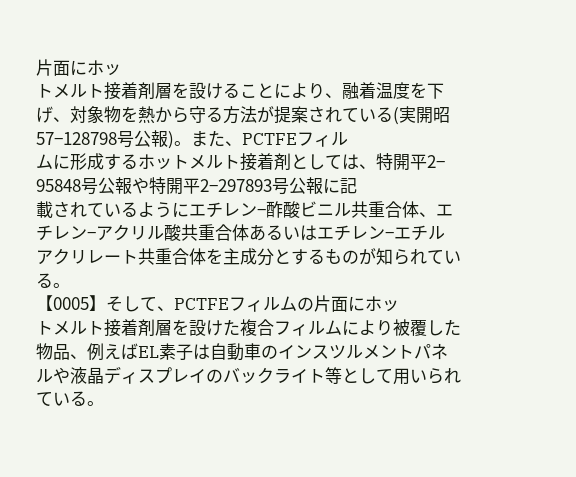片面にホッ
トメルト接着剤層を設けることにより、融着温度を下
げ、対象物を熱から守る方法が提案されている(実開昭
57−128798号公報)。また、PCTFEフィル
ムに形成するホットメルト接着剤としては、特開平2−
95848号公報や特開平2−297893号公報に記
載されているようにエチレン−酢酸ビニル共重合体、エ
チレン−アクリル酸共重合体あるいはエチレン−エチル
アクリレート共重合体を主成分とするものが知られてい
る。
【0005】そして、PCTFEフィルムの片面にホッ
トメルト接着剤層を設けた複合フィルムにより被覆した
物品、例えばEL素子は自動車のインスツルメントパネ
ルや液晶ディスプレイのバックライト等として用いられ
ている。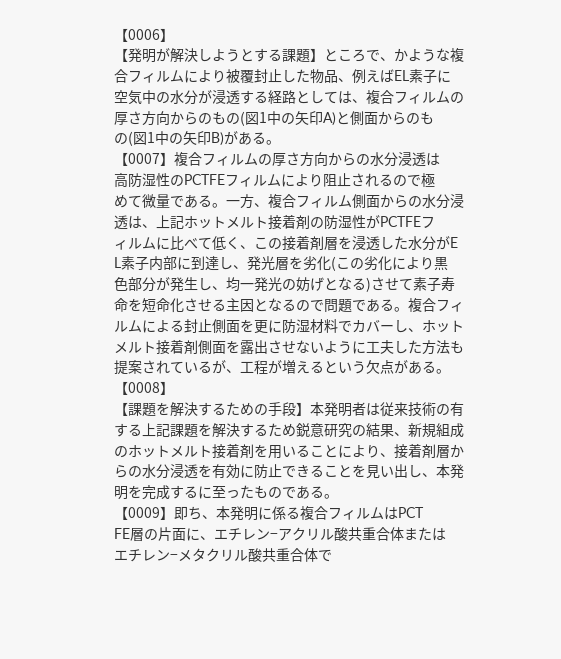【0006】
【発明が解決しようとする課題】ところで、かような複
合フィルムにより被覆封止した物品、例えばEL素子に
空気中の水分が浸透する経路としては、複合フィルムの
厚さ方向からのもの(図1中の矢印A)と側面からのも
の(図1中の矢印B)がある。
【0007】複合フィルムの厚さ方向からの水分浸透は
高防湿性のPCTFEフィルムにより阻止されるので極
めて微量である。一方、複合フィルム側面からの水分浸
透は、上記ホットメルト接着剤の防湿性がPCTFEフ
ィルムに比べて低く、この接着剤層を浸透した水分がE
L素子内部に到達し、発光層を劣化(この劣化により黒
色部分が発生し、均一発光の妨げとなる)させて素子寿
命を短命化させる主因となるので問題である。複合フィ
ルムによる封止側面を更に防湿材料でカバーし、ホット
メルト接着剤側面を露出させないように工夫した方法も
提案されているが、工程が増えるという欠点がある。
【0008】
【課題を解決するための手段】本発明者は従来技術の有
する上記課題を解決するため鋭意研究の結果、新規組成
のホットメルト接着剤を用いることにより、接着剤層か
らの水分浸透を有効に防止できることを見い出し、本発
明を完成するに至ったものである。
【0009】即ち、本発明に係る複合フィルムはPCT
FE層の片面に、エチレン−アクリル酸共重合体または
エチレン−メタクリル酸共重合体で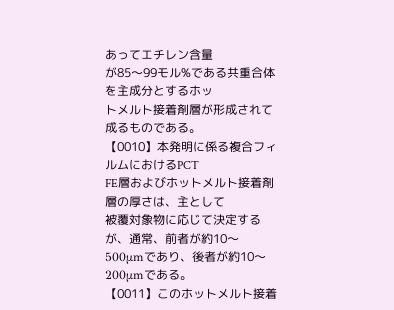あってエチレン含量
が85〜99モル%である共重合体を主成分とするホッ
トメルト接着剤層が形成されて成るものである。
【0010】本発明に係る複合フィルムにおけるPCT
FE層およびホットメルト接着剤層の厚さは、主として
被覆対象物に応じて決定するが、通常、前者が約10〜
500μmであり、後者が約10〜200μmである。
【0011】このホットメルト接着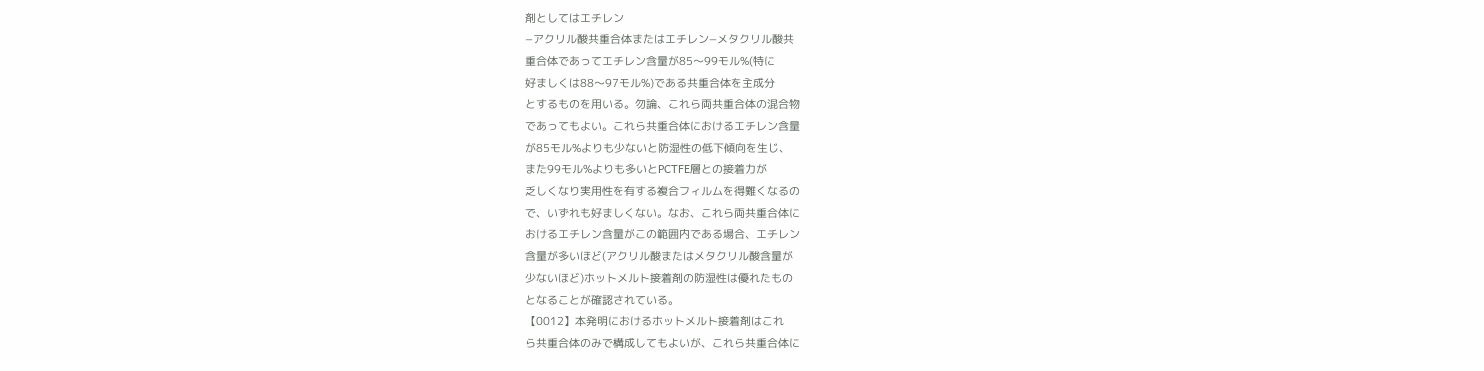剤としてはエチレン
−アクリル酸共重合体またはエチレン−メタクリル酸共
重合体であってエチレン含量が85〜99モル%(特に
好ましくは88〜97モル%)である共重合体を主成分
とするものを用いる。勿論、これら両共重合体の混合物
であってもよい。これら共重合体におけるエチレン含量
が85モル%よりも少ないと防湿性の低下傾向を生じ、
また99モル%よりも多いとPCTFE層との接着力が
乏しくなり実用性を有する複合フィルムを得難くなるの
で、いずれも好ましくない。なお、これら両共重合体に
おけるエチレン含量がこの範囲内である場合、エチレン
含量が多いほど(アクリル酸またはメタクリル酸含量が
少ないほど)ホットメルト接着剤の防湿性は優れたもの
となることが確認されている。
【0012】本発明におけるホットメルト接着剤はこれ
ら共重合体のみで構成してもよいが、これら共重合体に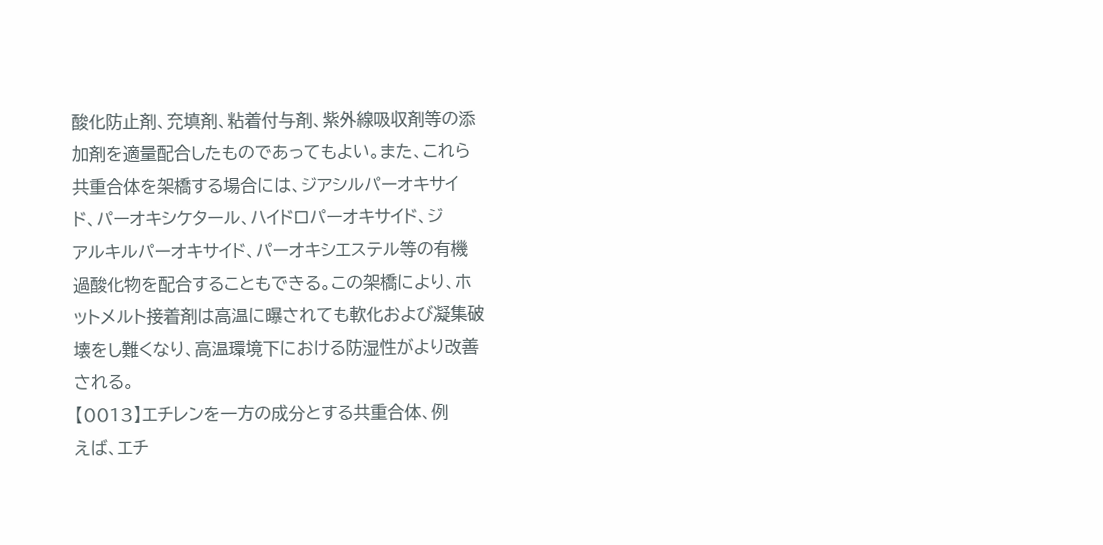酸化防止剤、充填剤、粘着付与剤、紫外線吸収剤等の添
加剤を適量配合したものであってもよい。また、これら
共重合体を架橋する場合には、ジアシルパーオキサイ
ド、パーオキシケタール、ハイドロパーオキサイド、ジ
アルキルパーオキサイド、パーオキシエステル等の有機
過酸化物を配合することもできる。この架橋により、ホ
ットメルト接着剤は高温に曝されても軟化および凝集破
壊をし難くなり、高温環境下における防湿性がより改善
される。
【0013】エチレンを一方の成分とする共重合体、例
えば、エチ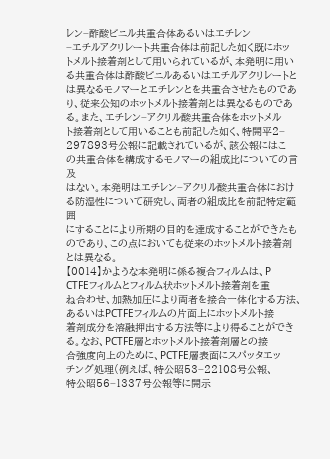レン−酢酸ビニル共重合体あるいはエチレン
−エチルアクリレート共重合体は前記した如く既にホッ
トメルト接着剤として用いられているが、本発明に用い
る共重合体は酢酸ビニルあるいはエチルアクリレートと
は異なるモノマーとエチレンとを共重合させたものであ
り、従来公知のホットメルト接着剤とは異なるものであ
る。また、エチレン−アクリル酸共重合体をホットメル
ト接着剤として用いることも前記した如く、特開平2−
297893号公報に記載されているが、該公報にはこ
の共重合体を構成するモノマーの組成比についての言及
はない。本発明はエチレン−アクリル酸共重合体におけ
る防湿性について研究し、両者の組成比を前記特定範囲
にすることにより所期の目的を達成することができたも
のであり、この点においても従来のホットメルト接着剤
とは異なる。
【0014】かような本発明に係る複合フィルムは、P
CTFEフィルムとフィルム状ホットメルト接着剤を重
ね合わせ、加熱加圧により両者を接合一体化する方法、
あるいはPCTFEフィルムの片面上にホットメルト接
着剤成分を溶融押出する方法等により得ることができ
る。なお、PCTFE層とホットメルト接着剤層との接
合強度向上のために、PCTFE層表面にスパッタエッ
チング処理(例えば、特公昭53−22108号公報、
特公昭56−1337号公報等に開示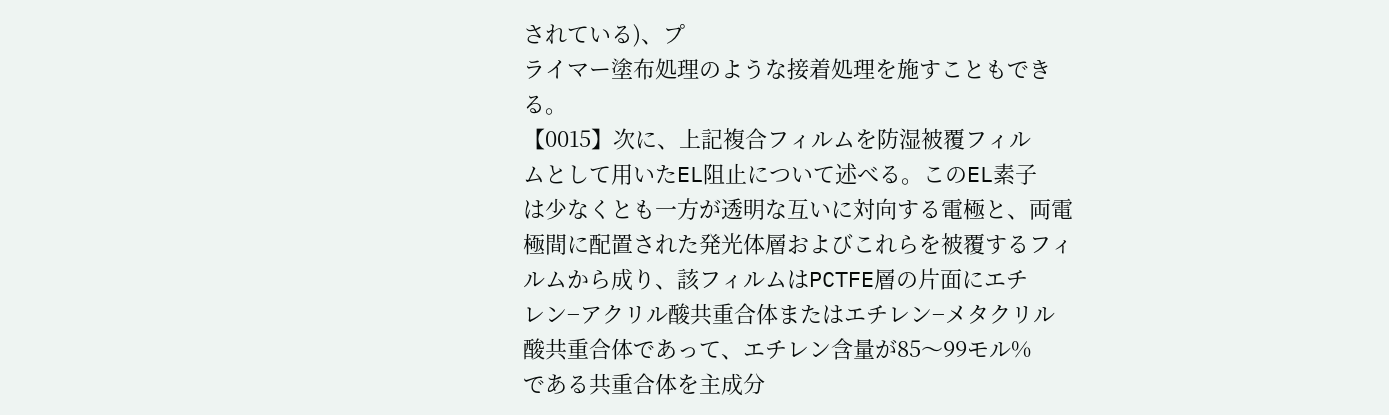されている)、プ
ライマー塗布処理のような接着処理を施すこともでき
る。
【0015】次に、上記複合フィルムを防湿被覆フィル
ムとして用いたEL阻止について述べる。このEL素子
は少なくとも一方が透明な互いに対向する電極と、両電
極間に配置された発光体層およびこれらを被覆するフィ
ルムから成り、該フィルムはPCTFE層の片面にエチ
レン−アクリル酸共重合体またはエチレン−メタクリル
酸共重合体であって、エチレン含量が85〜99モル%
である共重合体を主成分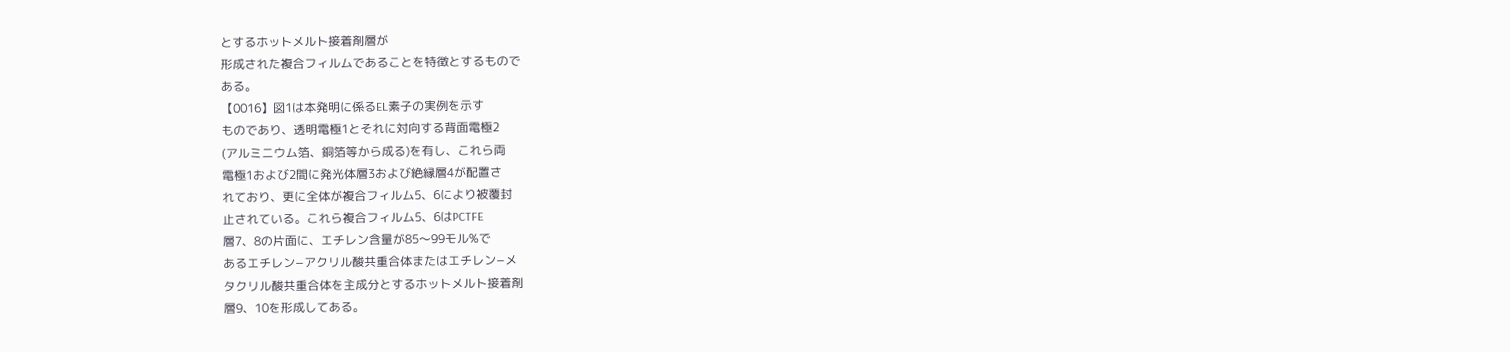とするホットメルト接着剤層が
形成された複合フィルムであることを特徴とするもので
ある。
【0016】図1は本発明に係るEL素子の実例を示す
ものであり、透明電極1とそれに対向する背面電極2
(アルミニウム箔、銅箔等から成る)を有し、これら両
電極1および2間に発光体層3および絶縁層4が配置さ
れており、更に全体が複合フィルム5、6により被覆封
止されている。これら複合フィルム5、6はPCTFE
層7、8の片面に、エチレン含量が85〜99モル%で
あるエチレン−アクリル酸共重合体またはエチレン−メ
タクリル酸共重合体を主成分とするホットメルト接着剤
層9、10を形成してある。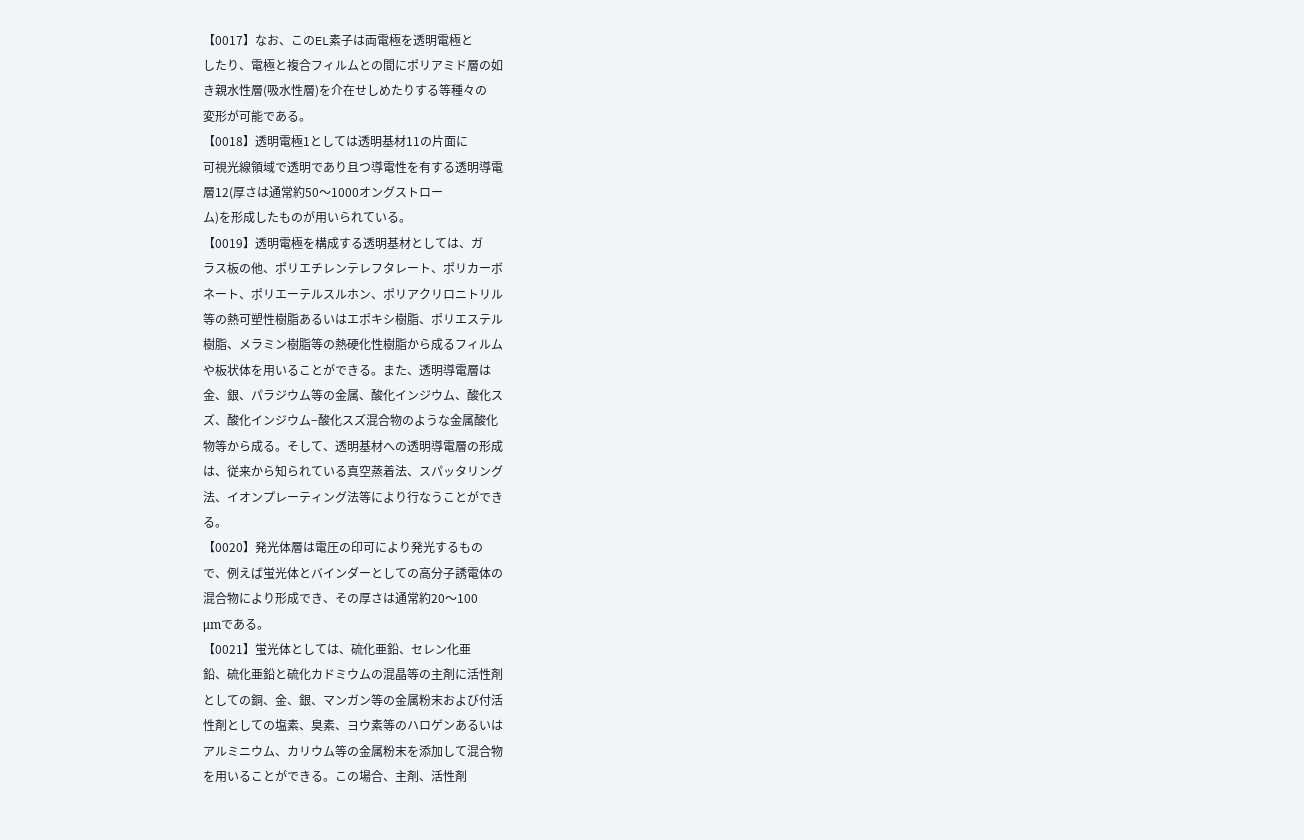【0017】なお、このEL素子は両電極を透明電極と
したり、電極と複合フィルムとの間にポリアミド層の如
き親水性層(吸水性層)を介在せしめたりする等種々の
変形が可能である。
【0018】透明電極1としては透明基材11の片面に
可視光線領域で透明であり且つ導電性を有する透明導電
層12(厚さは通常約50〜1000オングストロー
ム)を形成したものが用いられている。
【0019】透明電極を構成する透明基材としては、ガ
ラス板の他、ポリエチレンテレフタレート、ポリカーボ
ネート、ポリエーテルスルホン、ポリアクリロニトリル
等の熱可塑性樹脂あるいはエポキシ樹脂、ポリエステル
樹脂、メラミン樹脂等の熱硬化性樹脂から成るフィルム
や板状体を用いることができる。また、透明導電層は
金、銀、パラジウム等の金属、酸化インジウム、酸化ス
ズ、酸化インジウム−酸化スズ混合物のような金属酸化
物等から成る。そして、透明基材への透明導電層の形成
は、従来から知られている真空蒸着法、スパッタリング
法、イオンプレーティング法等により行なうことができ
る。
【0020】発光体層は電圧の印可により発光するもの
で、例えば蛍光体とバインダーとしての高分子誘電体の
混合物により形成でき、その厚さは通常約20〜100
μmである。
【0021】蛍光体としては、硫化亜鉛、セレン化亜
鉛、硫化亜鉛と硫化カドミウムの混晶等の主剤に活性剤
としての銅、金、銀、マンガン等の金属粉末および付活
性剤としての塩素、臭素、ヨウ素等のハロゲンあるいは
アルミニウム、カリウム等の金属粉末を添加して混合物
を用いることができる。この場合、主剤、活性剤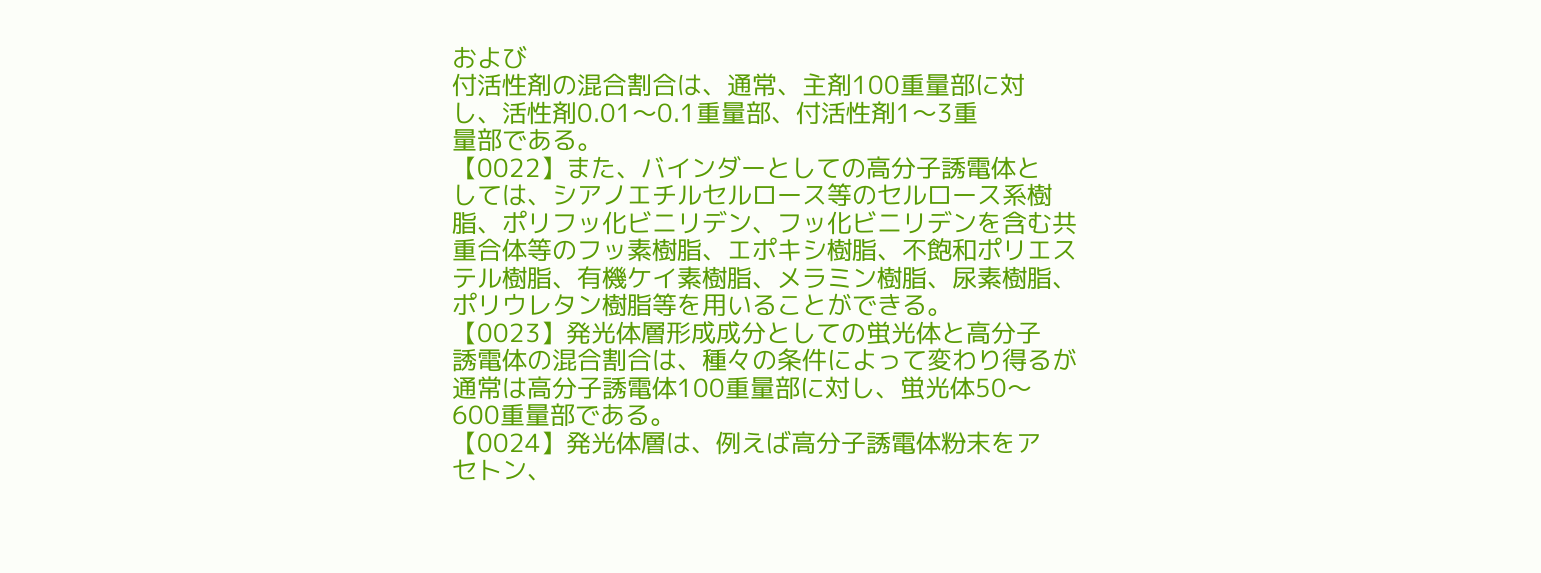および
付活性剤の混合割合は、通常、主剤100重量部に対
し、活性剤0.01〜0.1重量部、付活性剤1〜3重
量部である。
【0022】また、バインダーとしての高分子誘電体と
しては、シアノエチルセルロース等のセルロース系樹
脂、ポリフッ化ビニリデン、フッ化ビニリデンを含む共
重合体等のフッ素樹脂、エポキシ樹脂、不飽和ポリエス
テル樹脂、有機ケイ素樹脂、メラミン樹脂、尿素樹脂、
ポリウレタン樹脂等を用いることができる。
【0023】発光体層形成成分としての蛍光体と高分子
誘電体の混合割合は、種々の条件によって変わり得るが
通常は高分子誘電体100重量部に対し、蛍光体50〜
600重量部である。
【0024】発光体層は、例えば高分子誘電体粉末をア
セトン、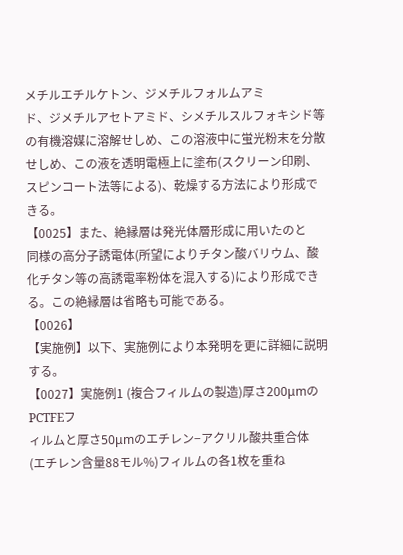メチルエチルケトン、ジメチルフォルムアミ
ド、ジメチルアセトアミド、シメチルスルフォキシド等
の有機溶媒に溶解せしめ、この溶液中に蛍光粉末を分散
せしめ、この液を透明電極上に塗布(スクリーン印刷、
スピンコート法等による)、乾燥する方法により形成で
きる。
【0025】また、絶縁層は発光体層形成に用いたのと
同様の高分子誘電体(所望によりチタン酸バリウム、酸
化チタン等の高誘電率粉体を混入する)により形成でき
る。この絶縁層は省略も可能である。
【0026】
【実施例】以下、実施例により本発明を更に詳細に説明
する。
【0027】実施例1 (複合フィルムの製造)厚さ200μmのPCTFEフ
ィルムと厚さ50μmのエチレン−アクリル酸共重合体
(エチレン含量88モル%)フィルムの各1枚を重ね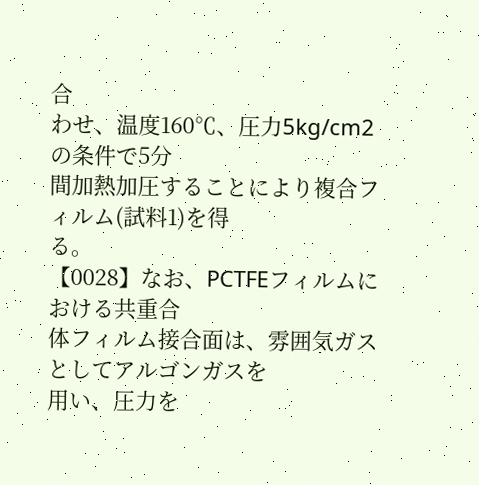合
わせ、温度160℃、圧力5kg/cm2 の条件で5分
間加熱加圧することにより複合フィルム(試料1)を得
る。
【0028】なお、PCTFEフィルムにおける共重合
体フィルム接合面は、雰囲気ガスとしてアルゴンガスを
用い、圧力を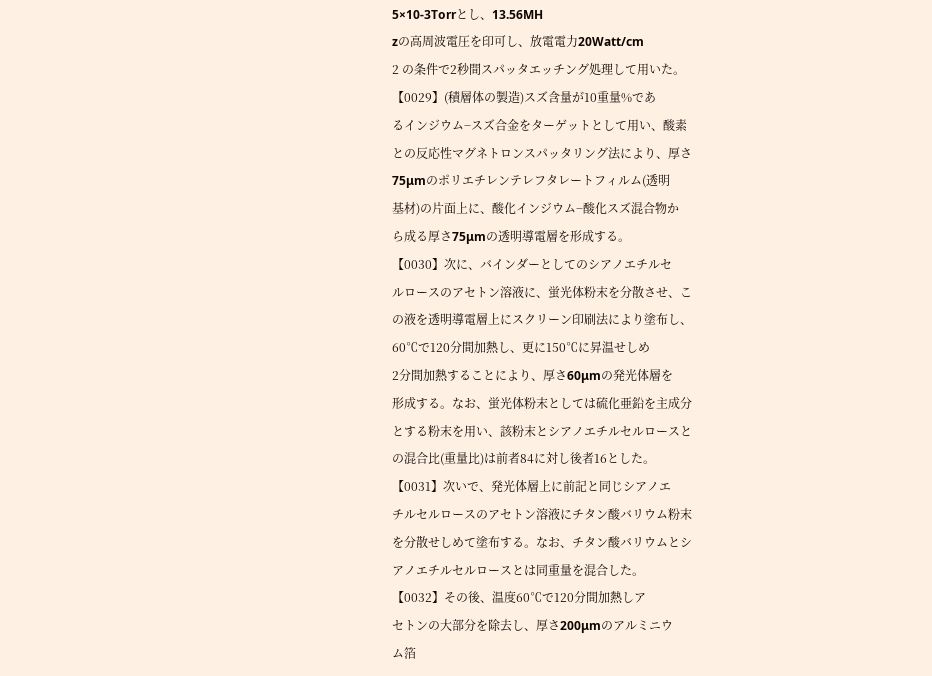5×10-3Torrとし、13.56MH
zの高周波電圧を印可し、放電電力20Watt/cm
2 の条件で2秒間スパッタエッチング処理して用いた。
【0029】(積層体の製造)スズ含量が10重量%であ
るインジウム−スズ合金をターゲットとして用い、酸素
との反応性マグネトロンスパッタリング法により、厚さ
75μmのポリエチレンテレフタレートフィルム(透明
基材)の片面上に、酸化インジウム−酸化スズ混合物か
ら成る厚さ75μmの透明導電層を形成する。
【0030】次に、バインダーとしてのシアノエチルセ
ルロースのアセトン溶液に、蛍光体粉末を分散させ、こ
の液を透明導電層上にスクリーン印刷法により塗布し、
60℃で120分間加熱し、更に150℃に昇温せしめ
2分間加熱することにより、厚さ60μmの発光体層を
形成する。なお、蛍光体粉末としては硫化亜鉛を主成分
とする粉末を用い、該粉末とシアノエチルセルロースと
の混合比(重量比)は前者84に対し後者16とした。
【0031】次いで、発光体層上に前記と同じシアノエ
チルセルロースのアセトン溶液にチタン酸バリウム粉末
を分散せしめて塗布する。なお、チタン酸バリウムとシ
アノエチルセルロースとは同重量を混合した。
【0032】その後、温度60℃で120分間加熱しア
セトンの大部分を除去し、厚さ200μmのアルミニウ
ム箔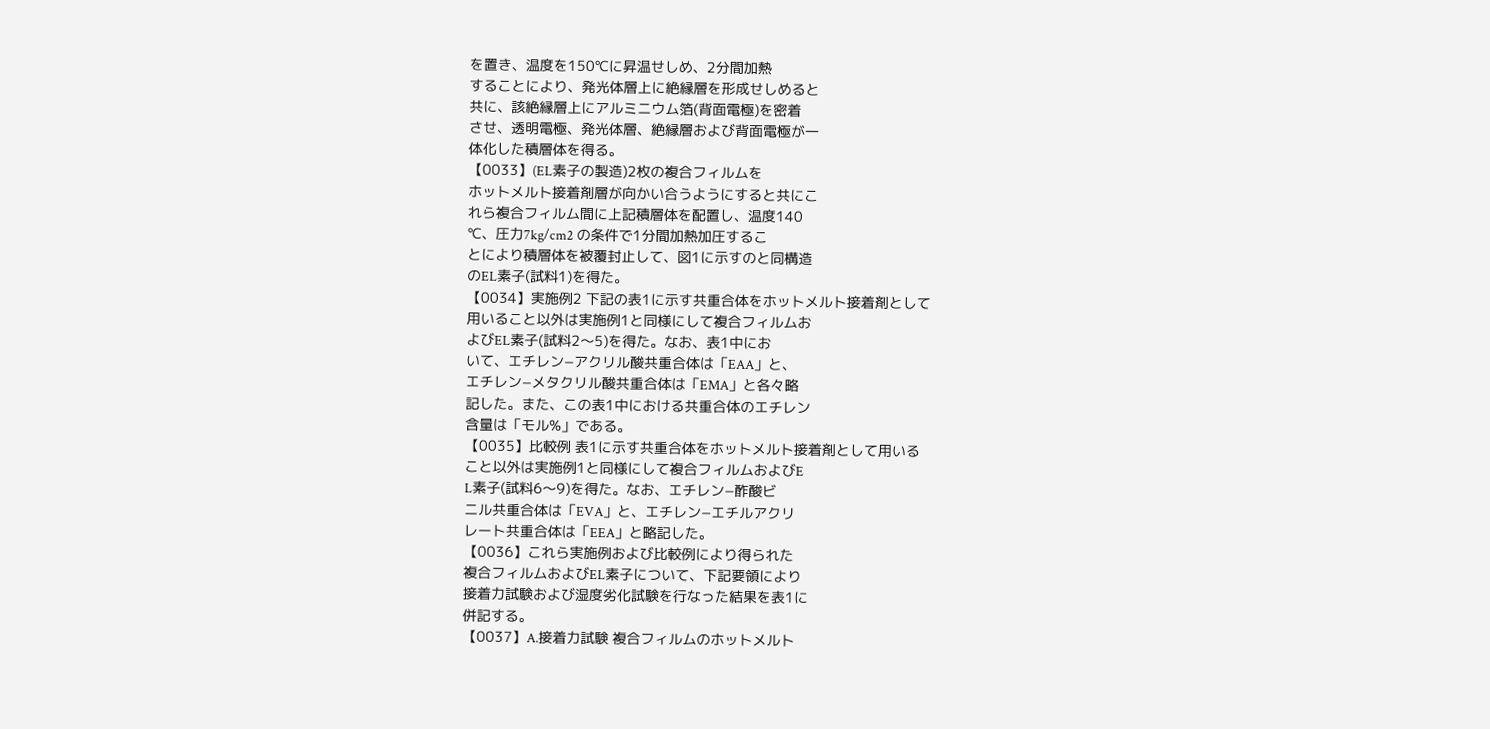を置き、温度を150℃に昇温せしめ、2分間加熱
することにより、発光体層上に絶縁層を形成せしめると
共に、該絶縁層上にアルミニウム箔(背面電極)を密着
させ、透明電極、発光体層、絶縁層および背面電極が一
体化した積層体を得る。
【0033】(EL素子の製造)2枚の複合フィルムを
ホットメルト接着剤層が向かい合うようにすると共にこ
れら複合フィルム間に上記積層体を配置し、温度140
℃、圧力7kg/cm2 の条件で1分間加熱加圧するこ
とにより積層体を被覆封止して、図1に示すのと同構造
のEL素子(試料1)を得た。
【0034】実施例2 下記の表1に示す共重合体をホットメルト接着剤として
用いること以外は実施例1と同様にして複合フィルムお
よびEL素子(試料2〜5)を得た。なお、表1中にお
いて、エチレン−アクリル酸共重合体は「EAA」と、
エチレン−メタクリル酸共重合体は「EMA」と各々略
記した。また、この表1中における共重合体のエチレン
含量は「モル%」である。
【0035】比較例 表1に示す共重合体をホットメルト接着剤として用いる
こと以外は実施例1と同様にして複合フィルムおよびE
L素子(試料6〜9)を得た。なお、エチレン−酢酸ビ
ニル共重合体は「EVA」と、エチレン−エチルアクリ
レート共重合体は「EEA」と略記した。
【0036】これら実施例および比較例により得られた
複合フィルムおよびEL素子について、下記要領により
接着力試験および湿度劣化試験を行なった結果を表1に
併記する。
【0037】A.接着力試験 複合フィルムのホットメルト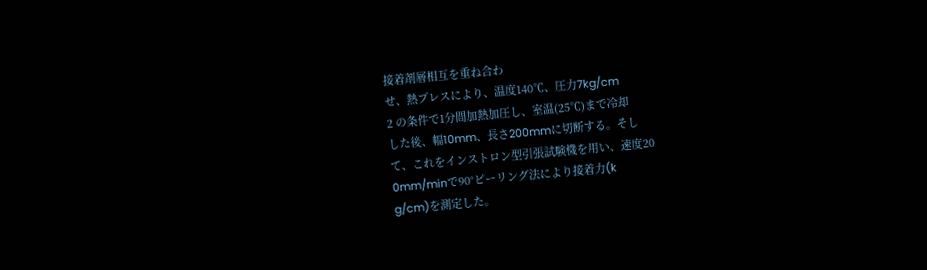接着剤層相互を重ね合わ
せ、熱プレスにより、温度140℃、圧力7kg/cm
2 の条件で1分間加熱加圧し、室温(25℃)まで冷却
した後、幅10mm、長さ200mmに切断する。そし
て、これをインストロン型引張試験機を用い、速度20
0mm/minで90°ピーリング法により接着力(k
g/cm)を測定した。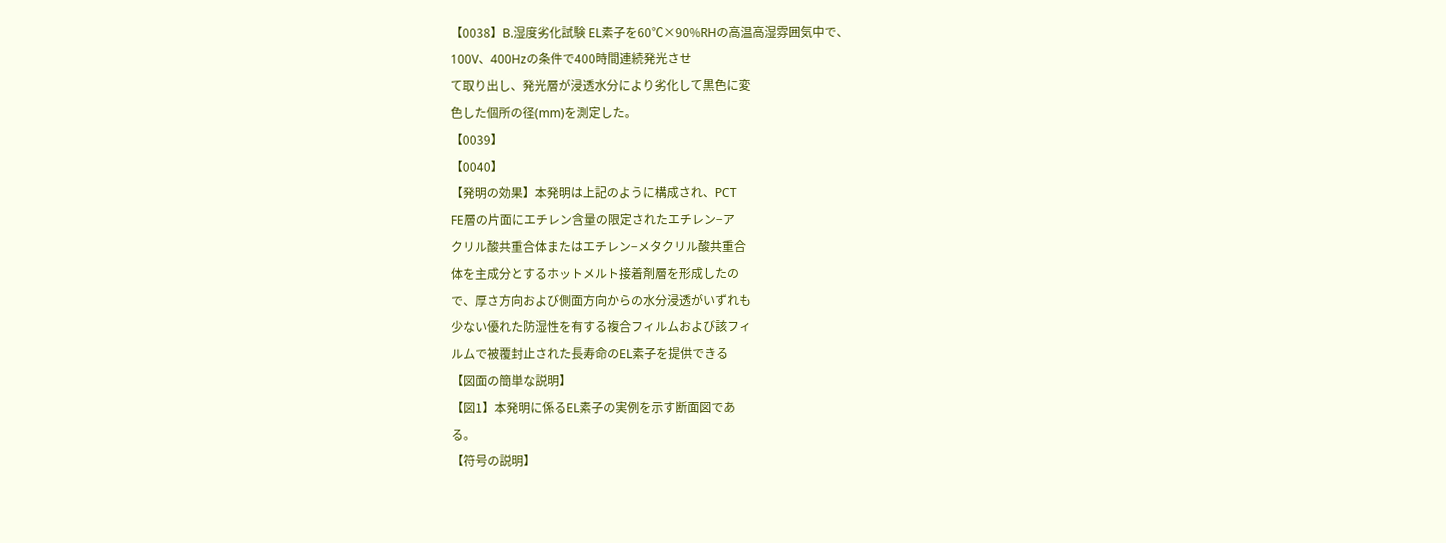【0038】B.湿度劣化試験 EL素子を60℃×90%RHの高温高湿雰囲気中で、
100V、400Hzの条件で400時間連続発光させ
て取り出し、発光層が浸透水分により劣化して黒色に変
色した個所の径(mm)を測定した。
【0039】
【0040】
【発明の効果】本発明は上記のように構成され、PCT
FE層の片面にエチレン含量の限定されたエチレン−ア
クリル酸共重合体またはエチレン−メタクリル酸共重合
体を主成分とするホットメルト接着剤層を形成したの
で、厚さ方向および側面方向からの水分浸透がいずれも
少ない優れた防湿性を有する複合フィルムおよび該フィ
ルムで被覆封止された長寿命のEL素子を提供できる
【図面の簡単な説明】
【図1】本発明に係るEL素子の実例を示す断面図であ
る。
【符号の説明】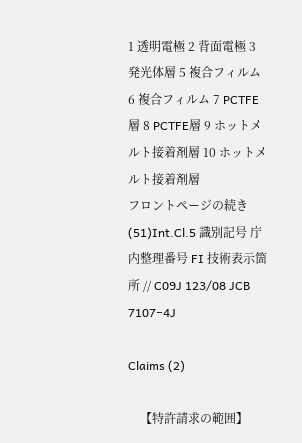1 透明電極 2 背面電極 3 発光体層 5 複合フィルム 6 複合フィルム 7 PCTFE層 8 PCTFE層 9 ホットメルト接着剤層 10 ホットメルト接着剤層
フロントページの続き (51)Int.Cl.5 識別記号 庁内整理番号 FI 技術表示箇所 // C09J 123/08 JCB 7107−4J

Claims (2)

    【特許請求の範囲】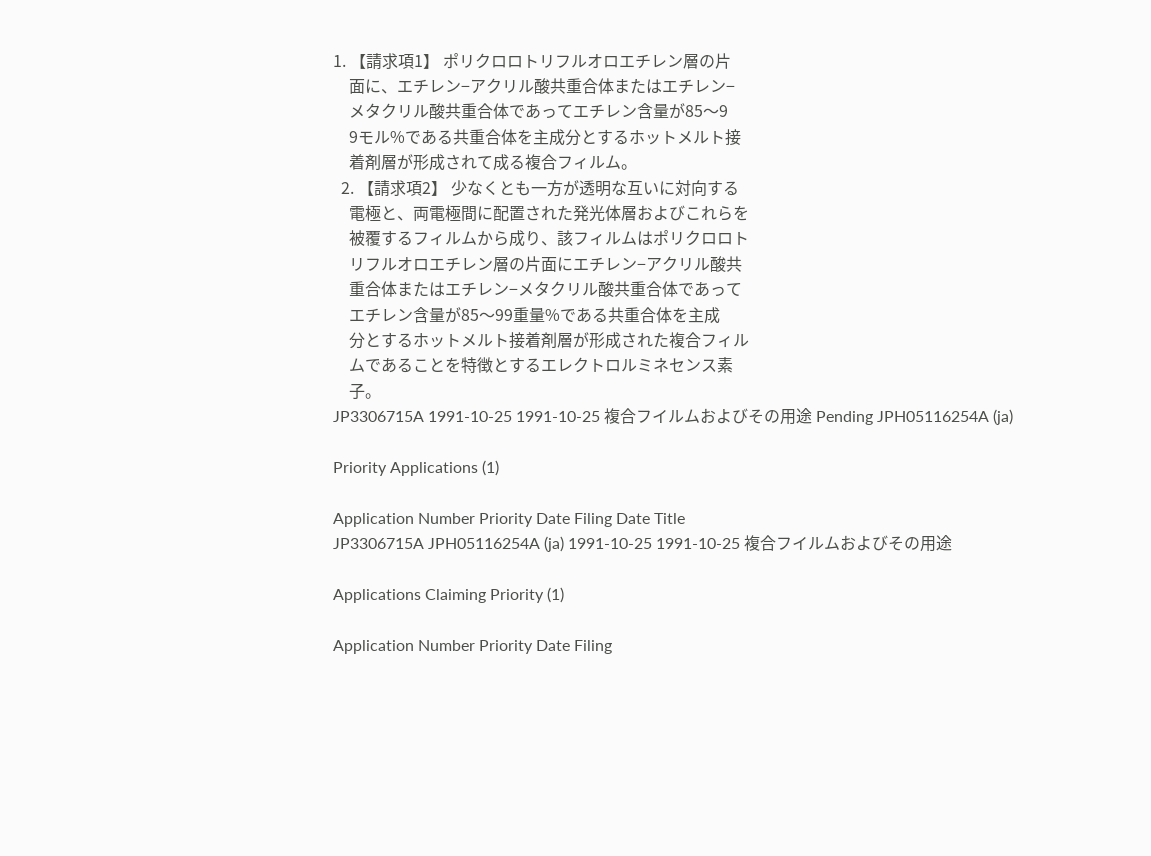1. 【請求項1】 ポリクロロトリフルオロエチレン層の片
    面に、エチレン−アクリル酸共重合体またはエチレン−
    メタクリル酸共重合体であってエチレン含量が85〜9
    9モル%である共重合体を主成分とするホットメルト接
    着剤層が形成されて成る複合フィルム。
  2. 【請求項2】 少なくとも一方が透明な互いに対向する
    電極と、両電極間に配置された発光体層およびこれらを
    被覆するフィルムから成り、該フィルムはポリクロロト
    リフルオロエチレン層の片面にエチレン−アクリル酸共
    重合体またはエチレン−メタクリル酸共重合体であって
    エチレン含量が85〜99重量%である共重合体を主成
    分とするホットメルト接着剤層が形成された複合フィル
    ムであることを特徴とするエレクトロルミネセンス素
    子。
JP3306715A 1991-10-25 1991-10-25 複合フイルムおよびその用途 Pending JPH05116254A (ja)

Priority Applications (1)

Application Number Priority Date Filing Date Title
JP3306715A JPH05116254A (ja) 1991-10-25 1991-10-25 複合フイルムおよびその用途

Applications Claiming Priority (1)

Application Number Priority Date Filing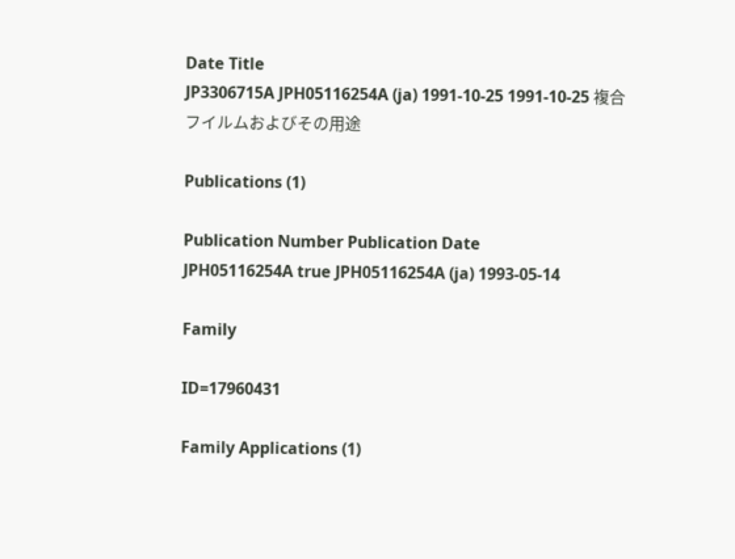Date Title
JP3306715A JPH05116254A (ja) 1991-10-25 1991-10-25 複合フイルムおよびその用途

Publications (1)

Publication Number Publication Date
JPH05116254A true JPH05116254A (ja) 1993-05-14

Family

ID=17960431

Family Applications (1)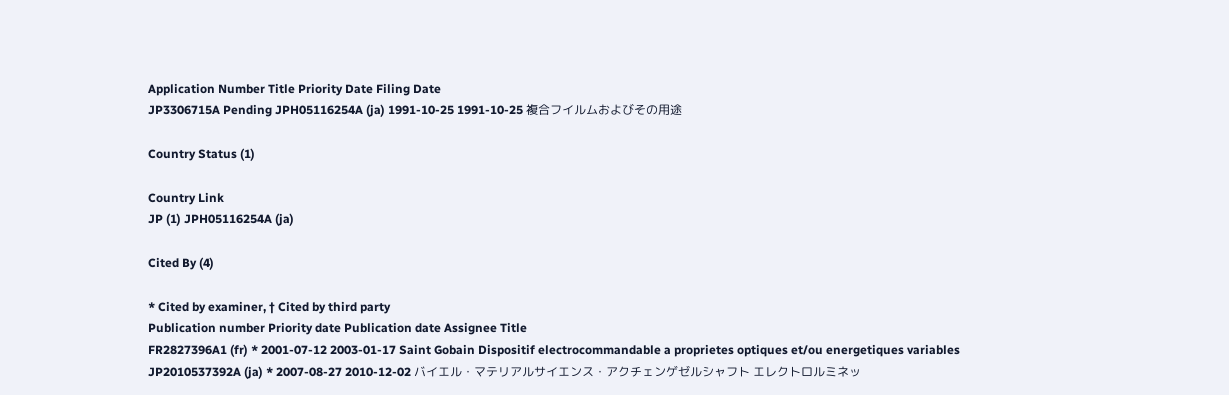Application Number Title Priority Date Filing Date
JP3306715A Pending JPH05116254A (ja) 1991-10-25 1991-10-25 複合フイルムおよびその用途

Country Status (1)

Country Link
JP (1) JPH05116254A (ja)

Cited By (4)

* Cited by examiner, † Cited by third party
Publication number Priority date Publication date Assignee Title
FR2827396A1 (fr) * 2001-07-12 2003-01-17 Saint Gobain Dispositif electrocommandable a proprietes optiques et/ou energetiques variables
JP2010537392A (ja) * 2007-08-27 2010-12-02 バイエル・マテリアルサイエンス・アクチェンゲゼルシャフト エレクトロルミネッ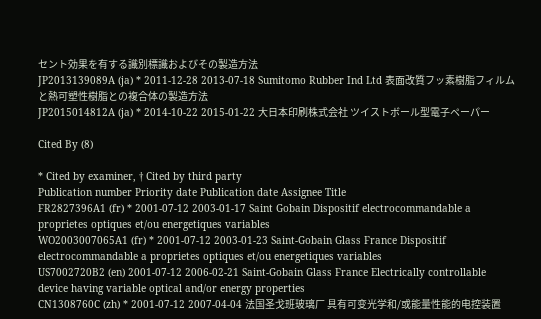セント効果を有する識別標識およびその製造方法
JP2013139089A (ja) * 2011-12-28 2013-07-18 Sumitomo Rubber Ind Ltd 表面改質フッ素樹脂フィルムと熱可塑性樹脂との複合体の製造方法
JP2015014812A (ja) * 2014-10-22 2015-01-22 大日本印刷株式会社 ツイストボール型電子ペーパー

Cited By (8)

* Cited by examiner, † Cited by third party
Publication number Priority date Publication date Assignee Title
FR2827396A1 (fr) * 2001-07-12 2003-01-17 Saint Gobain Dispositif electrocommandable a proprietes optiques et/ou energetiques variables
WO2003007065A1 (fr) * 2001-07-12 2003-01-23 Saint-Gobain Glass France Dispositif electrocommandable a proprietes optiques et/ou energetiques variables
US7002720B2 (en) 2001-07-12 2006-02-21 Saint-Gobain Glass France Electrically controllable device having variable optical and/or energy properties
CN1308760C (zh) * 2001-07-12 2007-04-04 法国圣戈班玻璃厂 具有可变光学和/或能量性能的电控装置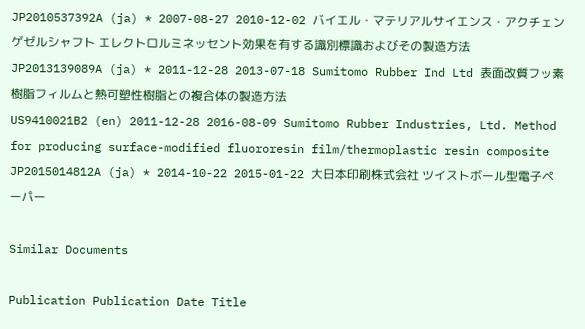JP2010537392A (ja) * 2007-08-27 2010-12-02 バイエル・マテリアルサイエンス・アクチェンゲゼルシャフト エレクトロルミネッセント効果を有する識別標識およびその製造方法
JP2013139089A (ja) * 2011-12-28 2013-07-18 Sumitomo Rubber Ind Ltd 表面改質フッ素樹脂フィルムと熱可塑性樹脂との複合体の製造方法
US9410021B2 (en) 2011-12-28 2016-08-09 Sumitomo Rubber Industries, Ltd. Method for producing surface-modified fluororesin film/thermoplastic resin composite
JP2015014812A (ja) * 2014-10-22 2015-01-22 大日本印刷株式会社 ツイストボール型電子ペーパー

Similar Documents

Publication Publication Date Title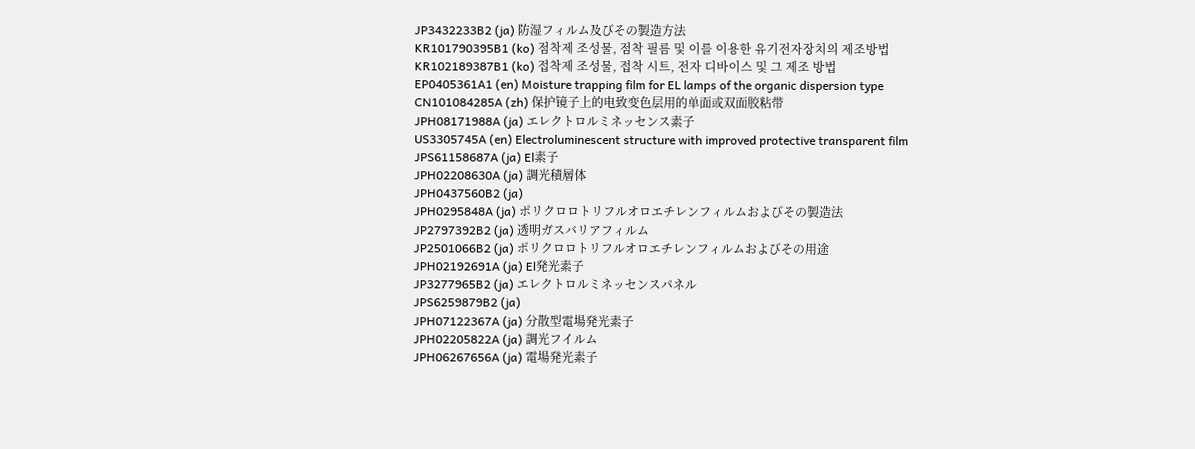JP3432233B2 (ja) 防湿フィルム及びその製造方法
KR101790395B1 (ko) 점착제 조성물, 점착 필름 및 이를 이용한 유기전자장치의 제조방법
KR102189387B1 (ko) 접착제 조성물, 접착 시트, 전자 디바이스 및 그 제조 방법
EP0405361A1 (en) Moisture trapping film for EL lamps of the organic dispersion type
CN101084285A (zh) 保护镜子上的电致变色层用的单面或双面胶粘带
JPH08171988A (ja) エレクトロルミネッセンス素子
US3305745A (en) Electroluminescent structure with improved protective transparent film
JPS61158687A (ja) El素子
JPH02208630A (ja) 調光積層体
JPH0437560B2 (ja)
JPH0295848A (ja) ポリクロロトリフルオロエチレンフィルムおよびその製造法
JP2797392B2 (ja) 透明ガスバリアフィルム
JP2501066B2 (ja) ポリクロロトリフルオロエチレンフィルムおよびその用途
JPH02192691A (ja) El発光素子
JP3277965B2 (ja) エレクトロルミネッセンスパネル
JPS6259879B2 (ja)
JPH07122367A (ja) 分散型電場発光素子
JPH02205822A (ja) 調光フイルム
JPH06267656A (ja) 電場発光素子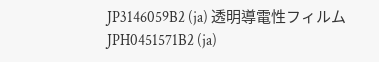JP3146059B2 (ja) 透明導電性フィルム
JPH0451571B2 (ja)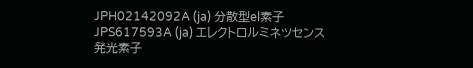JPH02142092A (ja) 分散型el素子
JPS617593A (ja) エレクトロルミネツセンス発光素子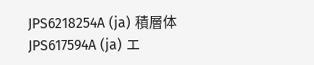JPS6218254A (ja) 積層体
JPS617594A (ja) エ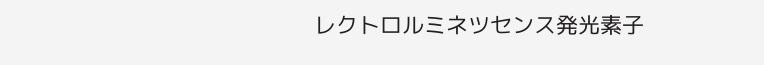レクトロルミネツセンス発光素子